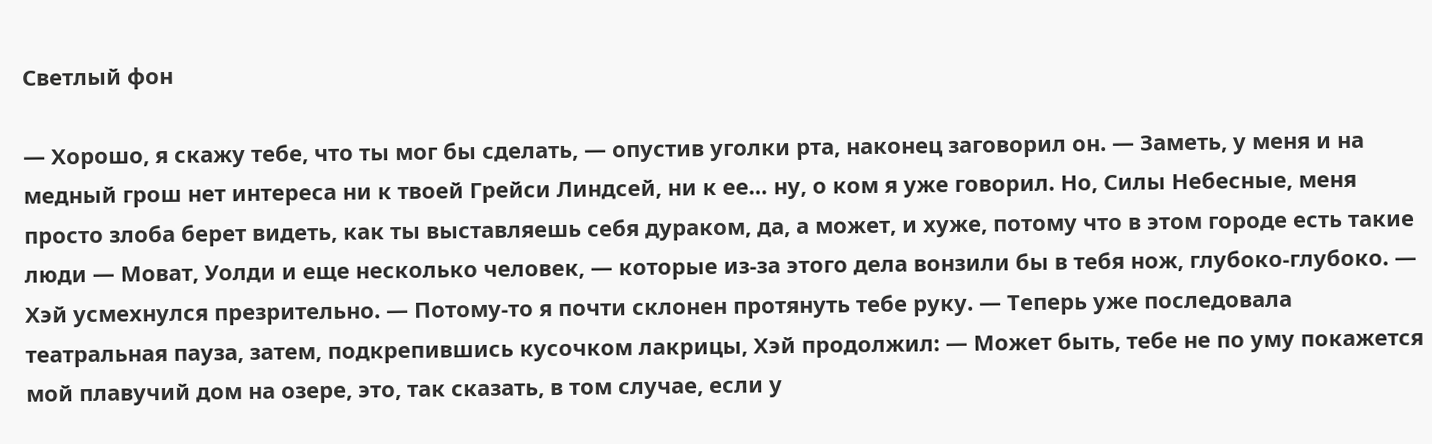Светлый фон

— Хорошо, я скажу тебе, что ты мог бы сделать, — опустив уголки рта, наконец заговорил он. — Заметь, у меня и на медный грош нет интереса ни к твоей Грейси Линдсей, ни к ее… ну, о ком я уже говорил. Но, Силы Небесные, меня просто злоба берет видеть, как ты выставляешь себя дураком, да, а может, и хуже, потому что в этом городе есть такие люди — Моват, Уолди и еще несколько человек, — которые из-за этого дела вонзили бы в тебя нож, глубоко-глубоко. — Хэй усмехнулся презрительно. — Потому-то я почти склонен протянуть тебе руку. — Теперь уже последовала театральная пауза, затем, подкрепившись кусочком лакрицы, Хэй продолжил: — Может быть, тебе не по уму покажется мой плавучий дом на озере, это, так сказать, в том случае, если у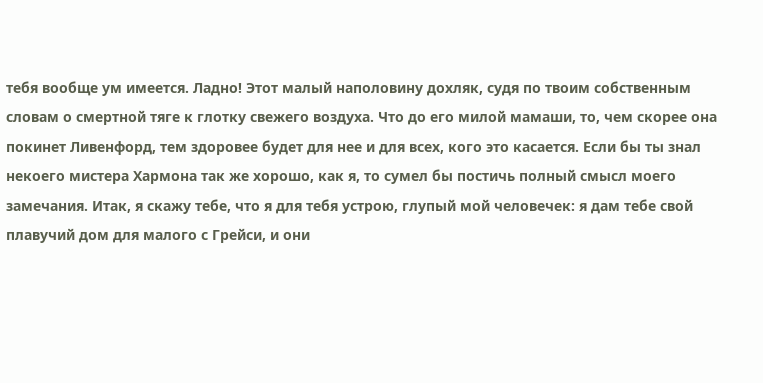тебя вообще ум имеется. Ладно! Этот малый наполовину дохляк, судя по твоим собственным словам о смертной тяге к глотку свежего воздуха. Что до его милой мамаши, то, чем скорее она покинет Ливенфорд, тем здоровее будет для нее и для всех, кого это касается. Если бы ты знал некоего мистера Хармона так же хорошо, как я, то сумел бы постичь полный смысл моего замечания. Итак, я скажу тебе, что я для тебя устрою, глупый мой человечек: я дам тебе свой плавучий дом для малого с Грейси, и они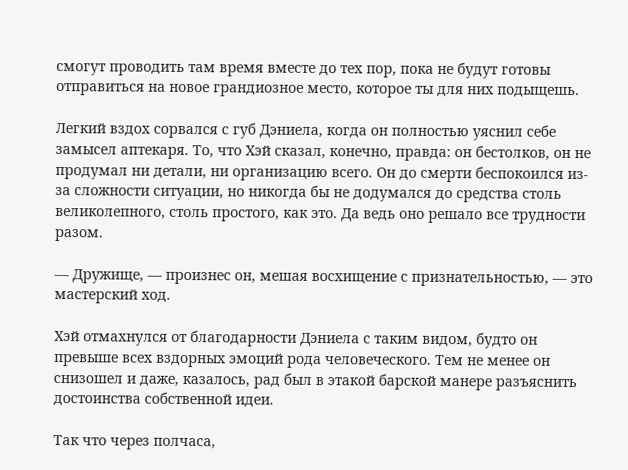смогут проводить там время вместе до тех пор, пока не будут готовы отправиться на новое грандиозное место, которое ты для них подыщешь.

Легкий вздох сорвался с губ Дэниела, когда он полностью уяснил себе замысел аптекаря. То, что Хэй сказал, конечно, правда: он бестолков, он не продумал ни детали, ни организацию всего. Он до смерти беспокоился из-за сложности ситуации, но никогда бы не додумался до средства столь великолепного, столь простого, как это. Да ведь оно решало все трудности разом.

— Дружище, — произнес он, мешая восхищение с признательностью, — это мастерский ход.

Хэй отмахнулся от благодарности Дэниела с таким видом, будто он превыше всех вздорных эмоций рода человеческого. Тем не менее он снизошел и даже, казалось, рад был в этакой барской манере разъяснить достоинства собственной идеи.

Так что через полчаса,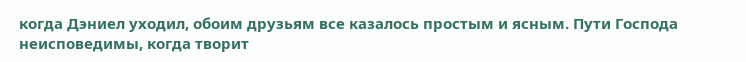когда Дэниел уходил, обоим друзьям все казалось простым и ясным. Пути Господа неисповедимы, когда творит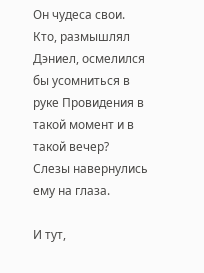Он чудеса свои. Кто, размышлял Дэниел, осмелился бы усомниться в руке Провидения в такой момент и в такой вечер? Слезы навернулись ему на глаза.

И тут,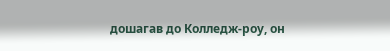дошагав до Колледж-роу, он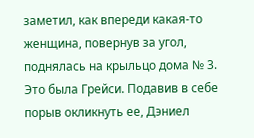заметил, как впереди какая-то женщина, повернув за угол, поднялась на крыльцо дома № 3. Это была Грейси. Подавив в себе порыв окликнуть ее, Дэниел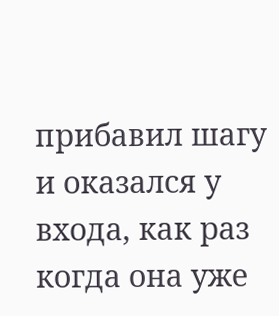прибавил шагу и оказался у входа, как раз когда она уже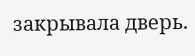закрывала дверь.